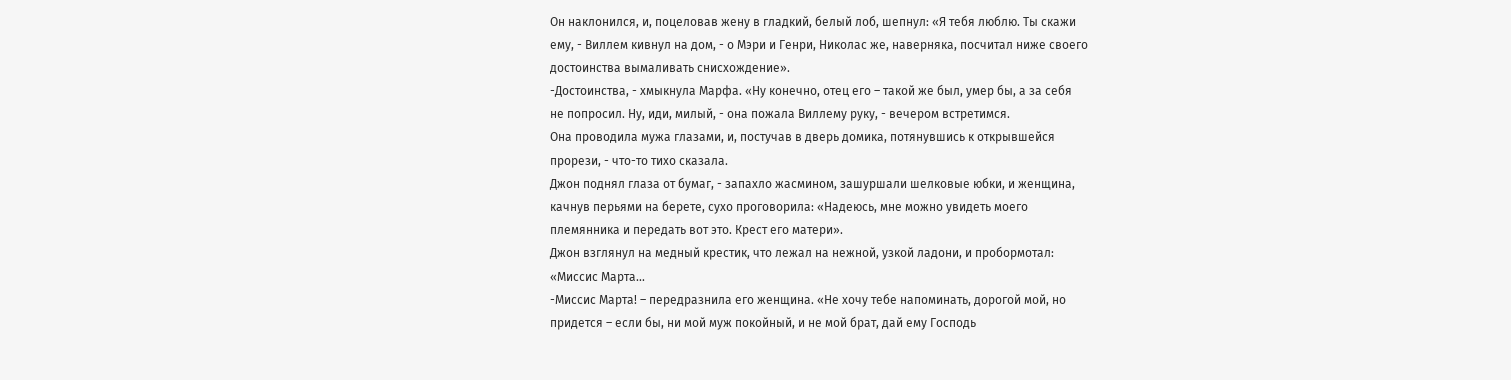Он наклонился, и, поцеловав жену в гладкий, белый лоб, шепнул: «Я тебя люблю. Ты скажи
ему, - Виллем кивнул на дом, - о Мэри и Генри, Николас же, наверняка, посчитал ниже своего
достоинства вымаливать снисхождение».
-Достоинства, - хмыкнула Марфа. «Ну конечно, отец его – такой же был, умер бы, а за себя
не попросил. Ну, иди, милый, - она пожала Виллему руку, - вечером встретимся.
Она проводила мужа глазами, и, постучав в дверь домика, потянувшись к открывшейся
прорези, - что-то тихо сказала.
Джон поднял глаза от бумаг, - запахло жасмином, зашуршали шелковые юбки, и женщина,
качнув перьями на берете, сухо проговорила: «Надеюсь, мне можно увидеть моего
племянника и передать вот это. Крест его матери».
Джон взглянул на медный крестик, что лежал на нежной, узкой ладони, и пробормотал:
«Миссис Марта...
-Миссис Марта! – передразнила его женщина. «Не хочу тебе напоминать, дорогой мой, но
придется – если бы, ни мой муж покойный, и не мой брат, дай ему Господь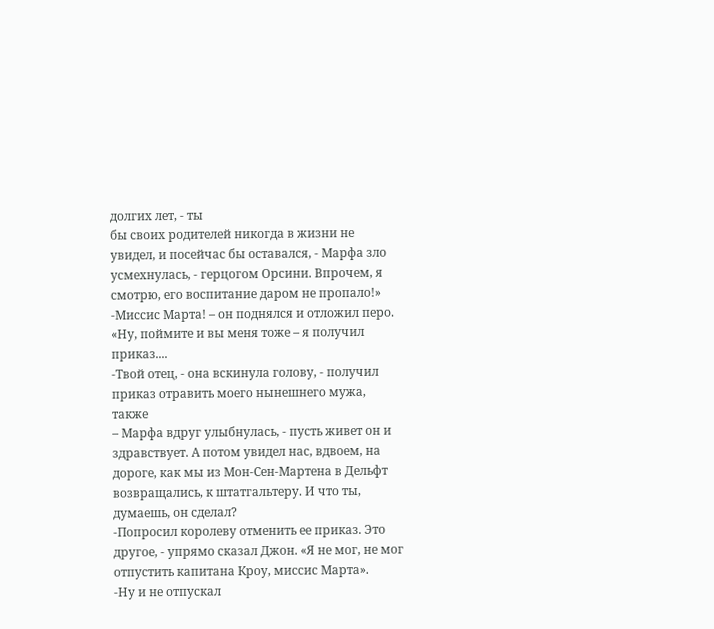долгих лет, - ты
бы своих родителей никогда в жизни не увидел, и посейчас бы оставался, - Марфа зло
усмехнулась, - герцогом Орсини. Впрочем, я смотрю, его воспитание даром не пропало!»
-Миссис Марта! – он поднялся и отложил перо. «Ну, поймите и вы меня тоже – я получил
приказ....
-Твой отец, - она вскинула голову, - получил приказ отравить моего нынешнего мужа, также
– Марфа вдруг улыбнулась, - пусть живет он и здравствует. А потом увидел нас, вдвоем, на
дороге, как мы из Мон-Сен-Мартена в Дельфт возвращались, к штатгальтеру. И что ты,
думаешь, он сделал?
-Попросил королеву отменить ее приказ. Это другое, - упрямо сказал Джон. «Я не мог, не мог
отпустить капитана Кроу, миссис Марта».
-Ну и не отпускал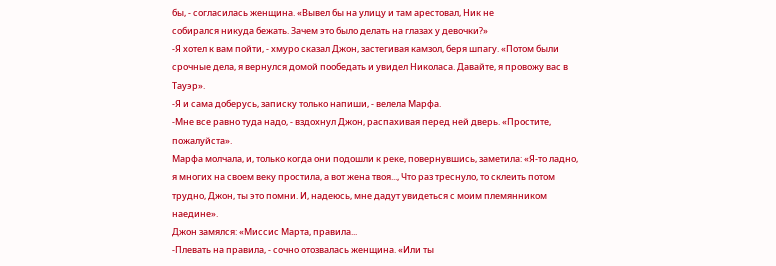бы, - согласилась женщина. «Вывел бы на улицу и там арестовал, Ник не
собирался никуда бежать. Зачем это было делать на глазах у девочки?»
-Я хотел к вам пойти, - хмуро сказал Джон, застегивая камзол, беря шпагу. «Потом были
срочные дела, я вернулся домой пообедать и увидел Николаса. Давайте, я провожу вас в
Тауэр».
-Я и сама доберусь, записку только напиши, - велела Марфа.
-Мне все равно туда надо, - вздохнул Джон, распахивая перед ней дверь. «Простите,
пожалуйста».
Марфа молчала, и, только когда они подошли к реке, повернувшись, заметила: «Я-то ладно,
я многих на своем веку простила, а вот жена твоя..., Что раз треснуло, то склеить потом
трудно, Джон, ты это помни. И, надеюсь, мне дадут увидеться с моим племянником
наедине».
Джон замялся: «Миссис Марта, правила...
-Плевать на правила, - сочно отозвалась женщина. «Или ты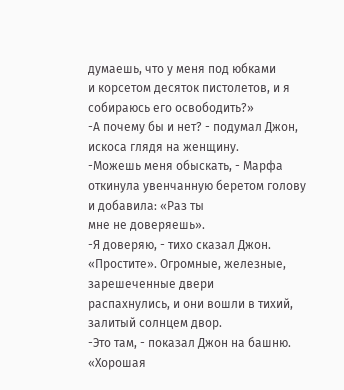думаешь, что у меня под юбками
и корсетом десяток пистолетов, и я собираюсь его освободить?»
-А почему бы и нет? - подумал Джон, искоса глядя на женщину.
-Можешь меня обыскать, - Марфа откинула увенчанную беретом голову и добавила: «Раз ты
мне не доверяешь».
-Я доверяю, - тихо сказал Джон. «Простите». Огромные, железные, зарешеченные двери
распахнулись, и они вошли в тихий, залитый солнцем двор.
-Это там, - показал Джон на башню. «Хорошая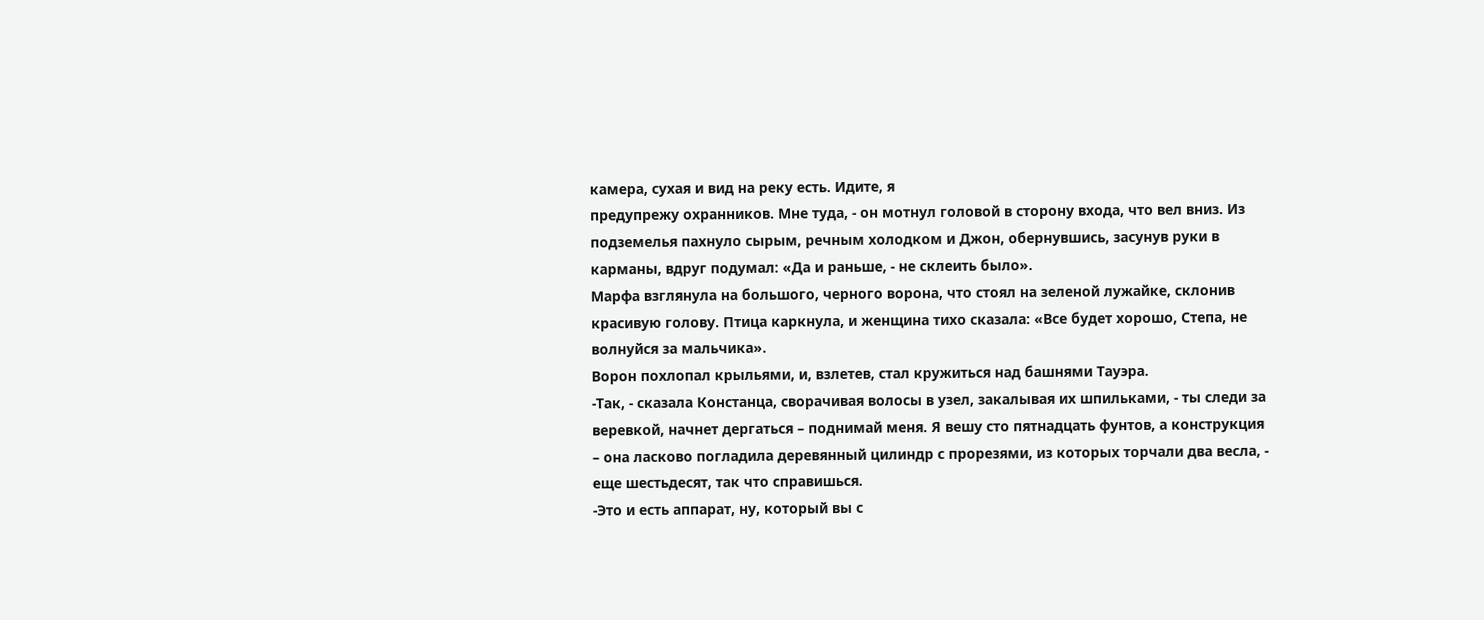камера, сухая и вид на реку есть. Идите, я
предупрежу охранников. Мне туда, - он мотнул головой в сторону входа, что вел вниз. Из
подземелья пахнуло сырым, речным холодком и Джон, обернувшись, засунув руки в
карманы, вдруг подумал: «Да и раньше, - не склеить было».
Марфа взглянула на большого, черного ворона, что стоял на зеленой лужайке, склонив
красивую голову. Птица каркнула, и женщина тихо сказала: «Все будет хорошо, Степа, не
волнуйся за мальчика».
Ворон похлопал крыльями, и, взлетев, стал кружиться над башнями Тауэра.
-Так, - сказала Констанца, сворачивая волосы в узел, закалывая их шпильками, - ты следи за
веревкой, начнет дергаться – поднимай меня. Я вешу сто пятнадцать фунтов, а конструкция
– она ласково погладила деревянный цилиндр с прорезями, из которых торчали два весла, -
еще шестьдесят, так что справишься.
-Это и есть аппарат, ну, который вы с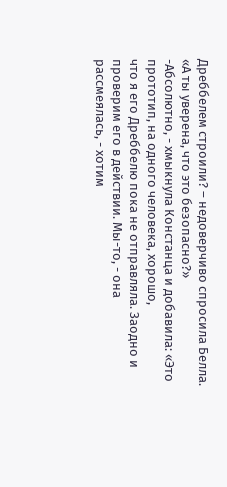Дреббелем строили? – недоверчиво спросила Белла.
«А ты уверена, что это безопасно?»
-Абсолютно, - хмыкнула Констанца и добавила: «Это прототип, на одного человека, хорошо,
что я его Дреббелю пока не отправляла. Заодно и проверим его в действии. Мы-то, - она
рассмеялась, - хотим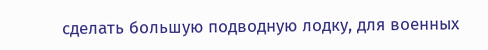сделать большую подводную лодку, для военных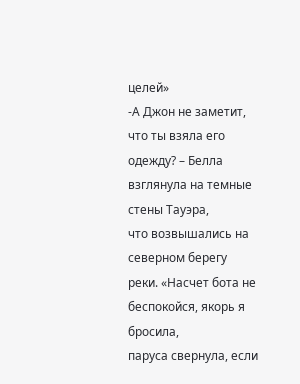целей»
-А Джон не заметит, что ты взяла его одежду? – Белла взглянула на темные стены Тауэра,
что возвышались на северном берегу реки. «Насчет бота не беспокойся, якорь я бросила,
паруса свернула, если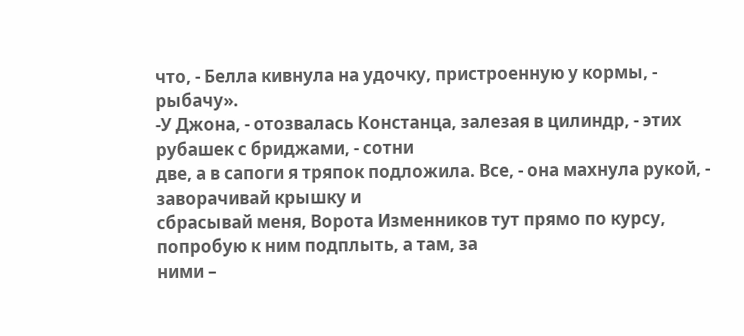что, - Белла кивнула на удочку, пристроенную у кормы, - рыбачу».
-У Джона, - отозвалась Констанца, залезая в цилиндр, - этих рубашек с бриджами, - сотни
две, а в сапоги я тряпок подложила. Все, - она махнула рукой, - заворачивай крышку и
сбрасывай меня, Ворота Изменников тут прямо по курсу, попробую к ним подплыть, а там, за
ними –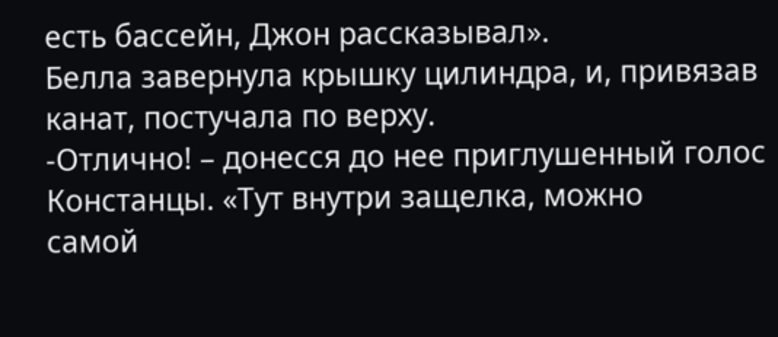есть бассейн, Джон рассказывал».
Белла завернула крышку цилиндра, и, привязав канат, постучала по верху.
-Отлично! – донесся до нее приглушенный голос Констанцы. «Тут внутри защелка, можно
самой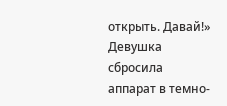открыть. Давай!»
Девушка сбросила аппарат в темно-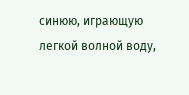синюю, играющую легкой волной воду,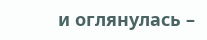и оглянулась –